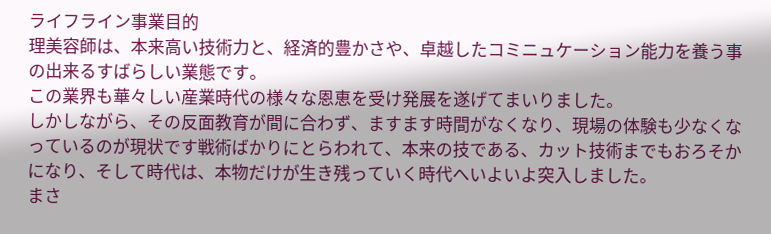ライフライン事業目的
理美容師は、本来高い技術力と、経済的豊かさや、卓越したコミニュケーション能力を養う事の出来るすばらしい業態です。
この業界も華々しい産業時代の様々な恩恵を受け発展を遂げてまいりました。
しかしながら、その反面教育が間に合わず、ますます時間がなくなり、現場の体験も少なくなっているのが現状です戦術ばかりにとらわれて、本来の技である、カット技術までもおろそかになり、そして時代は、本物だけが生き残っていく時代へいよいよ突入しました。
まさ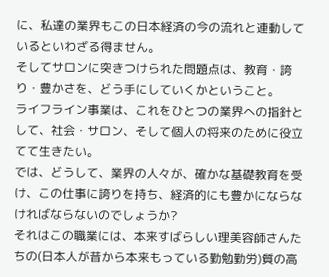に、私達の業界もこの日本経済の今の流れと連動しているといわざる得ません。
そしてサロンに突きつけられた問題点は、教育・誇り・豊かさを、どう手にしていくかということ。
ライフライン事業は、これをひとつの業界への指針として、社会・サロン、そして個人の将来のために役立てて生きたい。
では、どうして、業界の人々が、確かな基礎教育を受け、この仕事に誇りを持ち、経済的にも豊かにならなければならないのでしょうか?
それはこの職業には、本来すばらしい理美容師さんたちの(日本人が昔から本来もっている勤勉勤労)質の高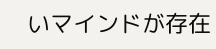いマインドが存在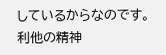しているからなのです。
利他の精神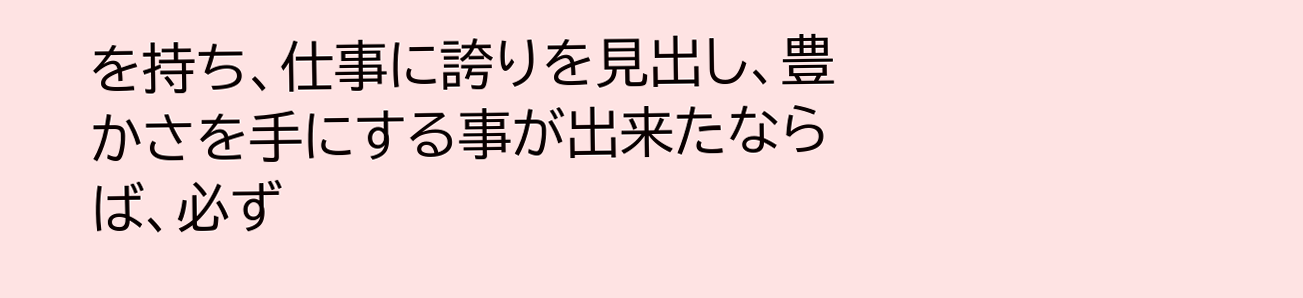を持ち、仕事に誇りを見出し、豊かさを手にする事が出来たならば、必ず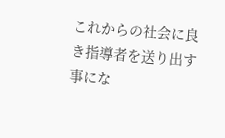これからの社会に良き指導者を送り出す事にな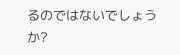るのではないでしょうか?